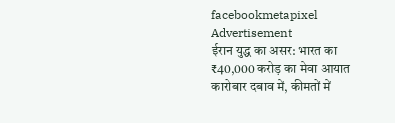facebookmetapixel
Advertisement
ईरान युद्ध का असर: भारत का ₹40,000 करोड़ का मेवा आयात कारोबार दबाव में, कीमतों में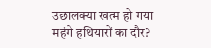उछालक्या खत्म हो गया महंगे हथियारों का दौर?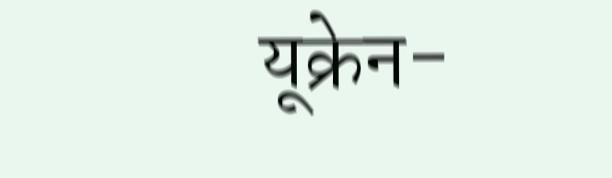यूक्रेन-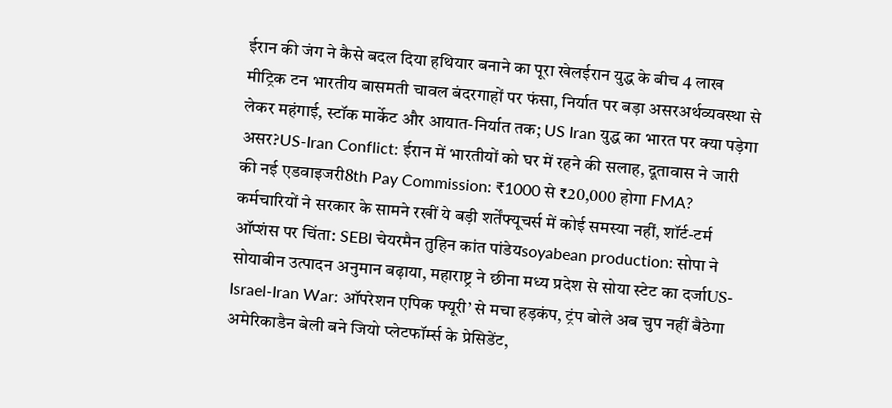ईरान की जंग ने कैसे बदल दिया हथियार बनाने का पूरा खेलईरान युद्ध के बीच 4 लाख मीट्रिक टन भारतीय बासमती चावल बंदरगाहों पर फंसा, निर्यात पर बड़ा असरअर्थव्यवस्था से लेकर महंगाई, स्टॉक मार्केट और आयात-निर्यात तक; US Iran युद्ध का भारत पर क्या पड़ेगा असर?US-Iran Conflict: ईरान में भारतीयों को घर में रहने की सलाह, दूतावास ने जारी की नई एडवाइजरी8th Pay Commission: ₹1000 से ₹20,000 होगा FMA? कर्मचारियों ने सरकार के सामने रखीं ये बड़ी शर्तेंफ्यूचर्स में कोई समस्या नहीं, शॉर्ट-टर्म ऑप्शंस पर चिंता: SEBI चेयरमैन तुहिन कांत पांडेयsoyabean production: सोपा ने सोयाबीन उत्पादन अनुमान बढ़ाया, महाराष्ट्र ने छीना मध्य प्रदेश से सोया स्टेट का दर्जाUS-Israel-Iran War: ऑपरेशन एपिक फ्यूरी’ से मचा हड़कंप, ट्रंप बोले अब चुप नहीं बैठेगा अमेरिकाडैन बेली बने जियो प्लेटफॉर्म्स के प्रेसिडेंट,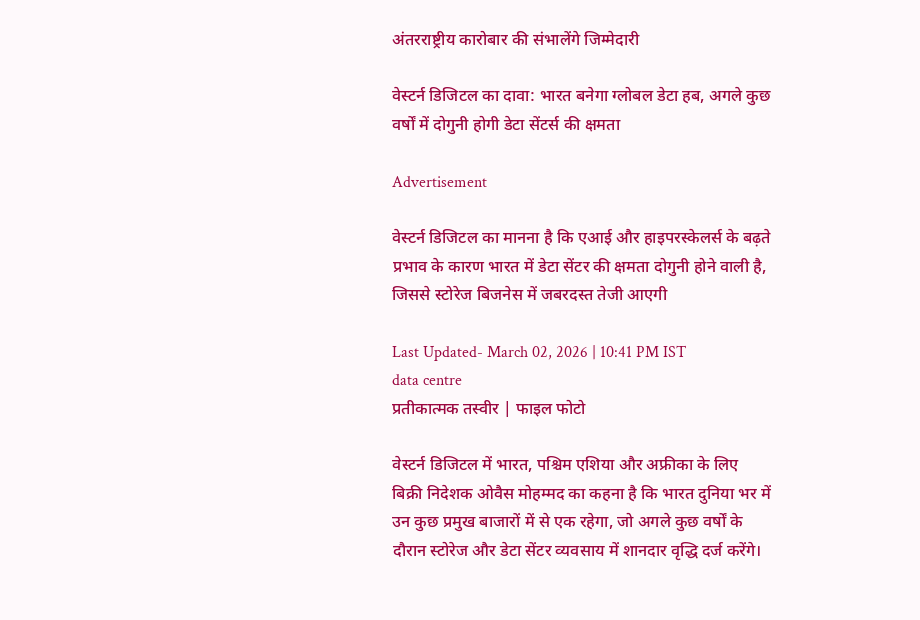अंतरराष्ट्रीय कारोबार की संभालेंगे जिम्मेदारी

वेस्टर्न डिजिटल का दावा: भारत बनेगा ग्लोबल डेटा हब, अगले कुछ वर्षों में दोगुनी होगी डेटा सेंटर्स की क्षमता

Advertisement

वेस्टर्न डिजिटल का मानना है कि एआई और हाइपरस्केलर्स के बढ़ते प्रभाव के कारण भारत में डेटा सेंटर की क्षमता दोगुनी होने वाली है, जिससे स्टोरेज बिजनेस में जबरदस्त तेजी आएगी

Last Updated- March 02, 2026 | 10:41 PM IST
data centre
प्रतीकात्मक तस्वीर | फाइल फोटो

वेस्टर्न डिजिटल में भारत, पश्चिम एशिया और अफ्रीका के लिए बिक्री निदेशक ओवैस मोहम्मद का कहना है कि भारत दुनिया भर में उन कुछ प्रमुख बाजारों में से एक रहेगा, जो अगले कुछ वर्षों के दौरान स्टोरेज और डेटा सेंटर व्यवसाय में शानदार वृद्धि दर्ज करेंगे।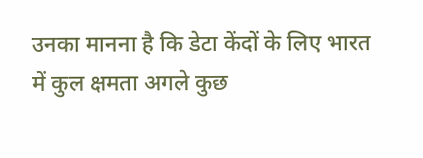उनका मानना है कि डेटा केंदों के लिए भारत में कुल क्षमता अगले कुछ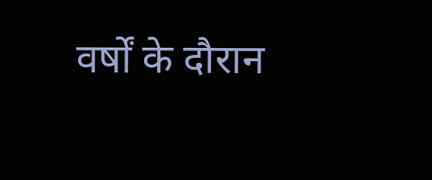वर्षों के दौरान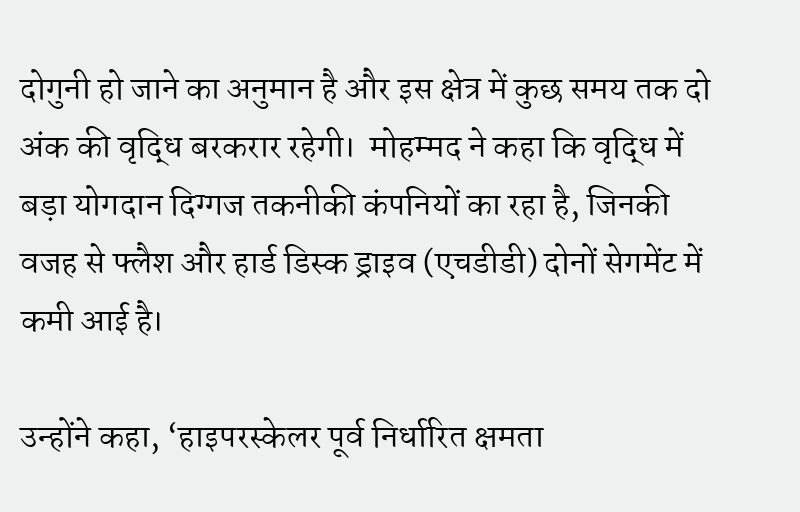दोगुनी हो जाने का अनुमान है और इस क्षेत्र में कुछ समय तक दो अंक की वृद्धि बरकरार रहेगी।  मोहम्मद ने कहा कि वृद्धि में बड़ा योगदान दिग्गज तकनीकी कंपनियों का रहा है, जिनकी वजह से फ्लैश और हार्ड डिस्क ड्राइव (एचडीडी) दोनों सेगमेंट में कमी आई है।

उन्होंने कहा, ‘हाइपरस्केलर पूर्व निर्धारित क्षमता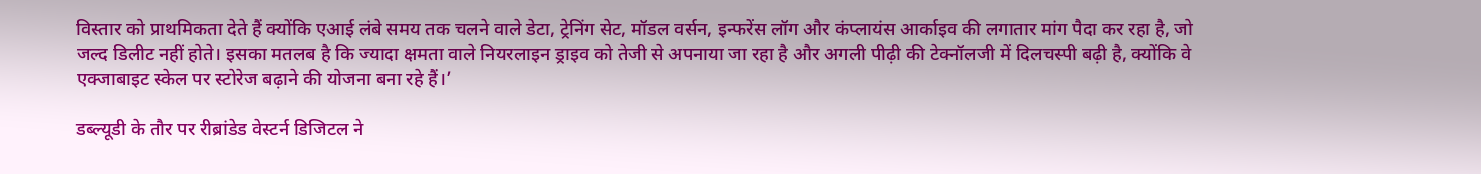विस्तार को प्राथमिकता देते हैं क्योंकि एआई लंबे समय तक चलने वाले डेटा, ट्रेनिंग सेट, मॉडल वर्सन, इन्फरेंस लॉग और कंप्लायंस आर्काइव की लगातार मांग पैदा कर रहा है, जो जल्द डिलीट नहीं होते। इसका मतलब है कि ज्यादा क्षमता वाले नियरलाइन ड्राइव को तेजी से अपनाया जा रहा है और अगली पीढ़ी की टेक्नॉलजी में दिलचस्पी बढ़ी है, क्योंकि वे एक्जाबाइट स्केल पर स्टोरेज बढ़ाने की योजना बना रहे हैं।’

डब्ल्यूडी के तौर पर रीब्रांडेड वेस्टर्न डिजिटल ने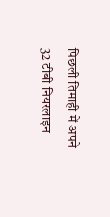पिछली तिमाही में अपने 32 टीबी नियरलाइन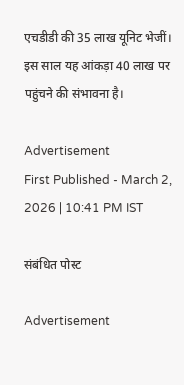एचडीडी की 35 लाख यूनिट भेजीं। इस साल यह आंकड़ा 40 लाख पर पहुंचने की संभावना है।

Advertisement
First Published - March 2, 2026 | 10:41 PM IST

संबंधित पोस्ट

Advertisement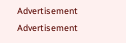Advertisement
Advertisement